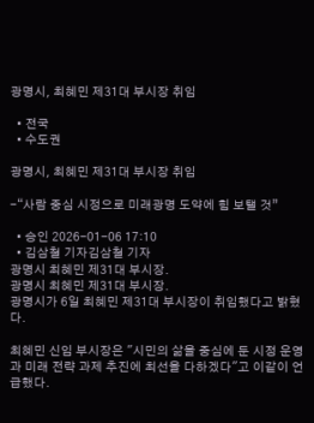광명시, 최혜민 제31대 부시장 취임

  • 전국
  • 수도권

광명시, 최혜민 제31대 부시장 취임

-“사람 중심 시정으로 미래광명 도약에 힘 보탤 것”

  • 승인 2026-01-06 17:10
  • 김삼철 기자김삼철 기자
광명시 최혜민 제31대 부시장.
광명시 최혜민 제31대 부시장.
광명시가 6일 최혜민 제31대 부시장이 취임했다고 밝혔다.

최혜민 신임 부시장은 "시민의 삶을 중심에 둔 시정 운영과 미래 전략 과제 추진에 최선을 다하겠다"고 이같이 언급했다.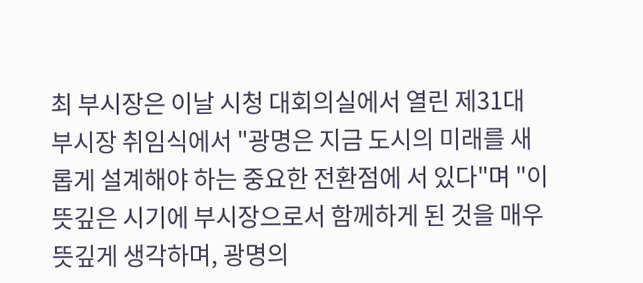최 부시장은 이날 시청 대회의실에서 열린 제31대 부시장 취임식에서 "광명은 지금 도시의 미래를 새롭게 설계해야 하는 중요한 전환점에 서 있다"며 "이 뜻깊은 시기에 부시장으로서 함께하게 된 것을 매우 뜻깊게 생각하며, 광명의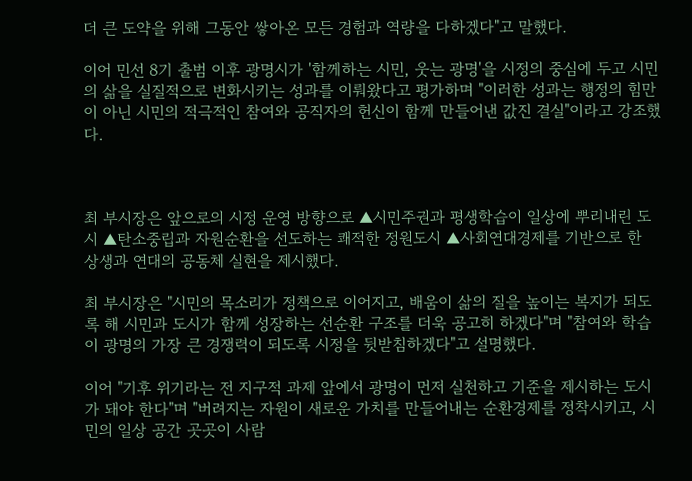더 큰 도약을 위해 그동안 쌓아온 모든 경험과 역량을 다하겠다"고 말했다.

이어 민선 8기 출범 이후 광명시가 '함께하는 시민, 웃는 광명'을 시정의 중심에 두고 시민의 삶을 실질적으로 변화시키는 성과를 이뤄왔다고 평가하며 "이러한 성과는 행정의 힘만이 아닌 시민의 적극적인 참여와 공직자의 헌신이 함께 만들어낸 값진 결실"이라고 강조했다.



최 부시장은 앞으로의 시정 운영 방향으로 ▲시민주권과 평생학습이 일상에 뿌리내린 도시 ▲탄소중립과 자원순환을 선도하는 쾌적한 정원도시 ▲사회연대경제를 기반으로 한 상생과 연대의 공동체 실현을 제시했다.

최 부시장은 "시민의 목소리가 정책으로 이어지고, 배움이 삶의 질을 높이는 복지가 되도록 해 시민과 도시가 함께 성장하는 선순환 구조를 더욱 공고히 하겠다"며 "참여와 학습이 광명의 가장 큰 경쟁력이 되도록 시정을 뒷받침하겠다"고 설명했다.

이어 "기후 위기라는 전 지구적 과제 앞에서 광명이 먼저 실천하고 기준을 제시하는 도시가 돼야 한다"며 "버려지는 자원이 새로운 가치를 만들어내는 순환경제를 정착시키고, 시민의 일상 공간 곳곳이 사람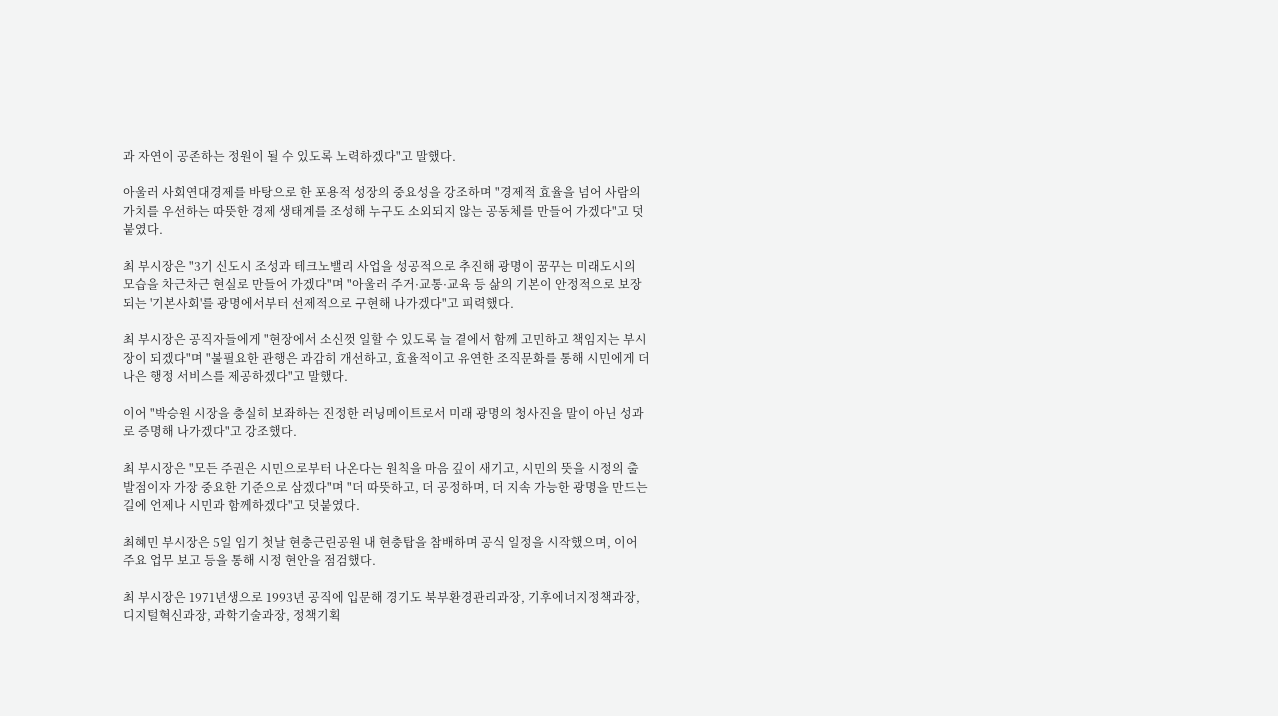과 자연이 공존하는 정원이 될 수 있도록 노력하겠다"고 말했다.

아울러 사회연대경제를 바탕으로 한 포용적 성장의 중요성을 강조하며 "경제적 효율을 넘어 사람의 가치를 우선하는 따뜻한 경제 생태계를 조성해 누구도 소외되지 않는 공동체를 만들어 가겠다"고 덧붙였다.

최 부시장은 "3기 신도시 조성과 테크노밸리 사업을 성공적으로 추진해 광명이 꿈꾸는 미래도시의 모습을 차근차근 현실로 만들어 가겠다"며 "아울러 주거·교통·교육 등 삶의 기본이 안정적으로 보장되는 '기본사회'를 광명에서부터 선제적으로 구현해 나가겠다"고 피력했다.

최 부시장은 공직자들에게 "현장에서 소신껏 일할 수 있도록 늘 곁에서 함께 고민하고 책임지는 부시장이 되겠다"며 "불필요한 관행은 과감히 개선하고, 효율적이고 유연한 조직문화를 통해 시민에게 더 나은 행정 서비스를 제공하겠다"고 말했다.

이어 "박승원 시장을 충실히 보좌하는 진정한 러닝메이트로서 미래 광명의 청사진을 말이 아닌 성과로 증명해 나가겠다"고 강조했다.

최 부시장은 "모든 주권은 시민으로부터 나온다는 원칙을 마음 깊이 새기고, 시민의 뜻을 시정의 출발점이자 가장 중요한 기준으로 삼겠다"며 "더 따뜻하고, 더 공정하며, 더 지속 가능한 광명을 만드는 길에 언제나 시민과 함께하겠다"고 덧붙였다.

최혜민 부시장은 5일 임기 첫날 현충근린공원 내 현충탑을 참배하며 공식 일정을 시작했으며, 이어 주요 업무 보고 등을 통해 시정 현안을 점검했다.

최 부시장은 1971년생으로 1993년 공직에 입문해 경기도 북부환경관리과장, 기후에너지정책과장, 디지털혁신과장, 과학기술과장, 정책기획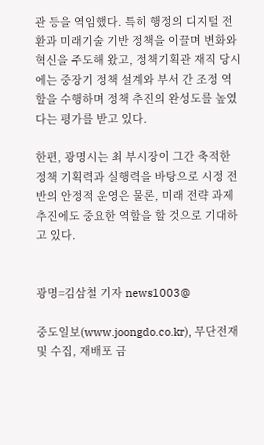관 등을 역임했다. 특히 행정의 디지털 전환과 미래기술 기반 정책을 이끌며 변화와 혁신을 주도해 왔고, 정책기획관 재직 당시에는 중장기 정책 설계와 부서 간 조정 역할을 수행하며 정책 추진의 완성도를 높였다는 평가를 받고 있다.

한편, 광명시는 최 부시장이 그간 축적한 정책 기획력과 실행력을 바탕으로 시정 전반의 안정적 운영은 물론, 미래 전략 과제 추진에도 중요한 역할을 할 것으로 기대하고 있다.


광명=김삼철 기자 news1003@

중도일보(www.joongdo.co.kr), 무단전재 및 수집, 재배포 금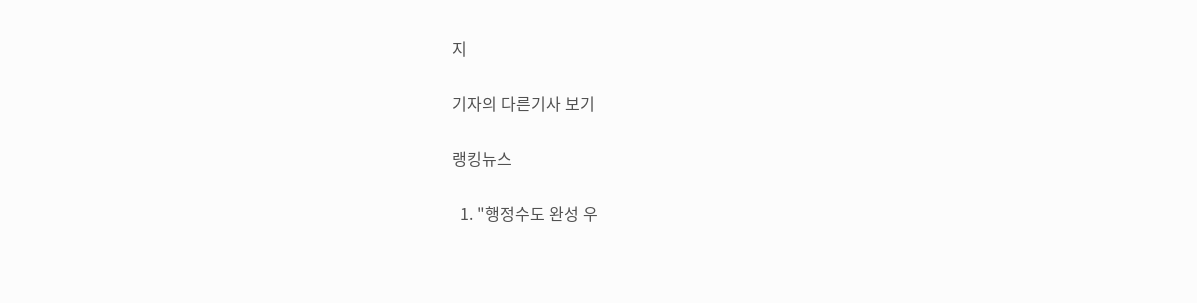지

기자의 다른기사 보기

랭킹뉴스

  1. "행정수도 완성 우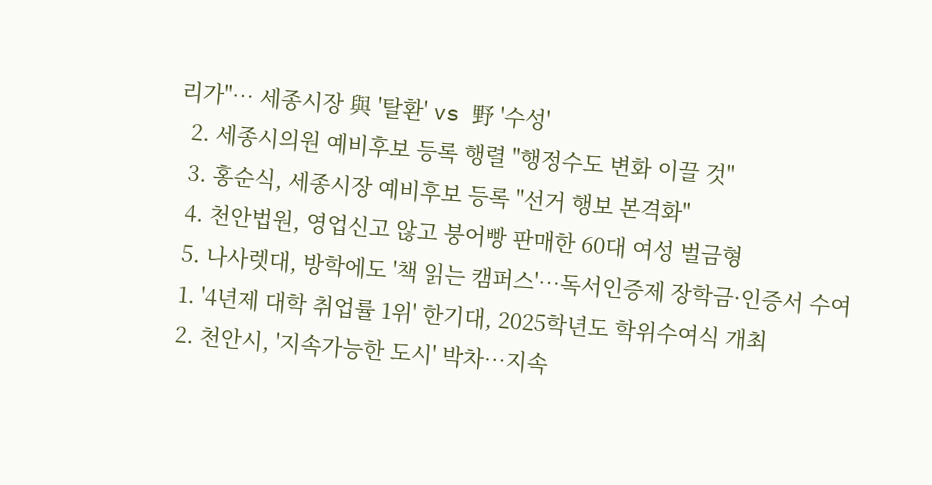리가"… 세종시장 與 '탈환' vs 野 '수성'
  2. 세종시의원 예비후보 등록 행렬 "행정수도 변화 이끌 것"
  3. 홍순식, 세종시장 예비후보 등록 "선거 행보 본격화"
  4. 천안법원, 영업신고 않고 붕어빵 판매한 60대 여성 벌금형
  5. 나사렛대, 방학에도 '책 읽는 캠퍼스'…독서인증제 장학금·인증서 수여
  1. '4년제 대학 취업률 1위' 한기대, 2025학년도 학위수여식 개최
  2. 천안시, '지속가능한 도시' 박차…지속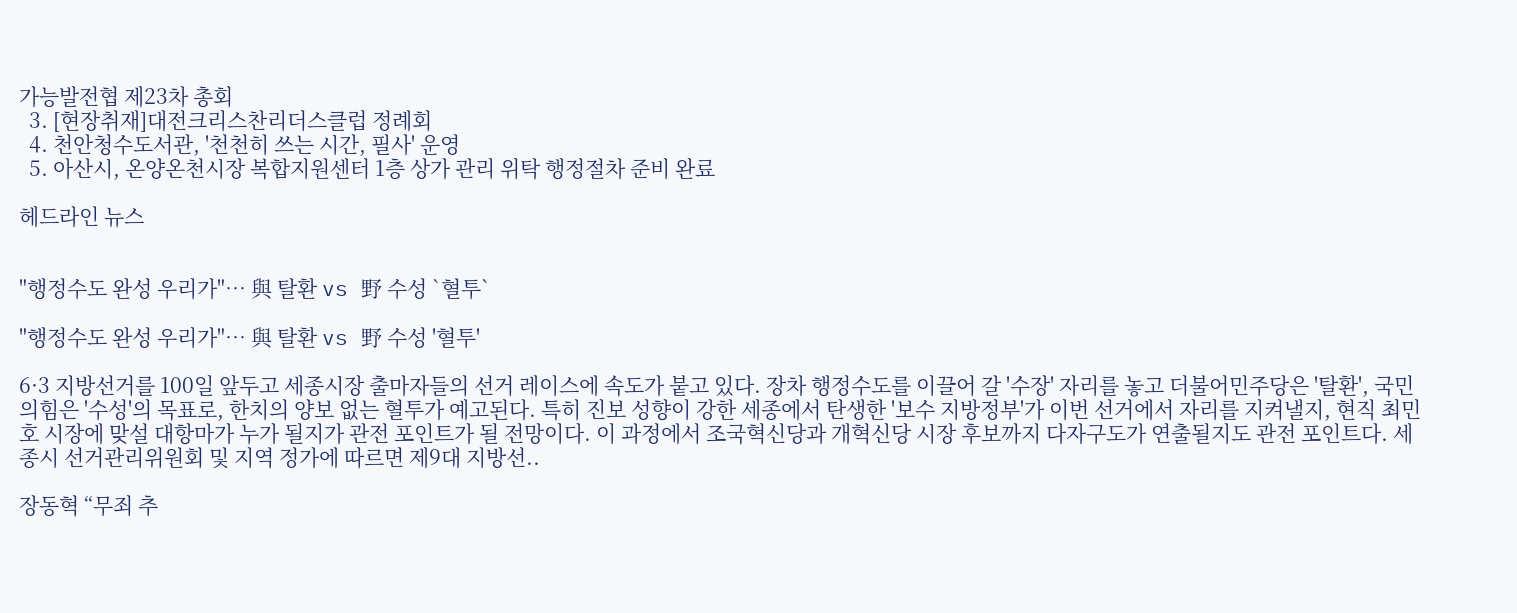가능발전협 제23차 총회
  3. [현장취재]대전크리스찬리더스클럽 정례회
  4. 천안청수도서관, '천천히 쓰는 시간, 필사' 운영
  5. 아산시, 온양온천시장 복합지원센터 1층 상가 관리 위탁 행정절차 준비 완료

헤드라인 뉴스


"행정수도 완성 우리가"… 與 탈환 vs 野 수성 `혈투`

"행정수도 완성 우리가"… 與 탈환 vs 野 수성 '혈투'

6·3 지방선거를 100일 앞두고 세종시장 출마자들의 선거 레이스에 속도가 붙고 있다. 장차 행정수도를 이끌어 갈 '수장' 자리를 놓고 더불어민주당은 '탈환', 국민의힘은 '수성'의 목표로, 한치의 양보 없는 혈투가 예고된다. 특히 진보 성향이 강한 세종에서 탄생한 '보수 지방정부'가 이번 선거에서 자리를 지켜낼지, 현직 최민호 시장에 맞설 대항마가 누가 될지가 관전 포인트가 될 전망이다. 이 과정에서 조국혁신당과 개혁신당 시장 후보까지 다자구도가 연출될지도 관전 포인트다. 세종시 선거관리위원회 및 지역 정가에 따르면 제9대 지방선..

장동혁 “무죄 추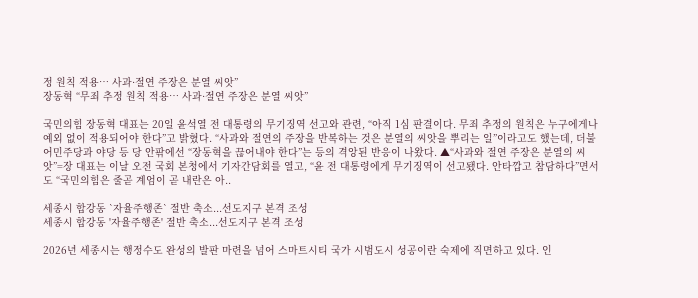정 원칙 적용… 사과·절연 주장은 분열 씨앗”
장동혁 “무죄 추정 원칙 적용… 사과·절연 주장은 분열 씨앗”

국민의힘 장동혁 대표는 20일 윤석열 전 대통령의 무기징역 선고와 관련, “아직 1심 판결이다. 무죄 추정의 원칙은 누구에게나 예외 없이 적용되어야 한다”고 밝혔다. “사과와 절연의 주장을 반복하는 것은 분열의 씨앗을 뿌리는 일”이라고도 했는데, 더불어민주당과 야당 등 당 안팎에선 “장동혁을 끊어내야 한다”는 등의 격앙된 반응이 나왔다. ▲“사과와 절연 주장은 분열의 씨앗”=장 대표는 이날 오전 국회 본청에서 기자간담회를 열고, “윤 전 대통령에게 무기징역이 선고됐다. 안타깝고 참담하다”면서도 “국민의힘은 줄곧 계엄이 곧 내란은 아..

세종시 합강동 `자율주행존` 절반 축소...선도지구 본격 조성
세종시 합강동 '자율주행존' 절반 축소...선도지구 본격 조성

2026년 세종시는 행정수도 완성의 발판 마련을 넘어 스마트시티 국가 시범도시 성공이란 숙제에 직면하고 있다. 인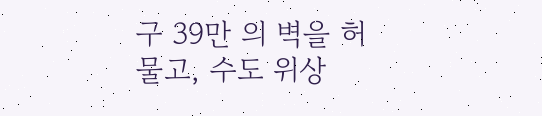구 39만 의 벽을 허물고, 수도 위상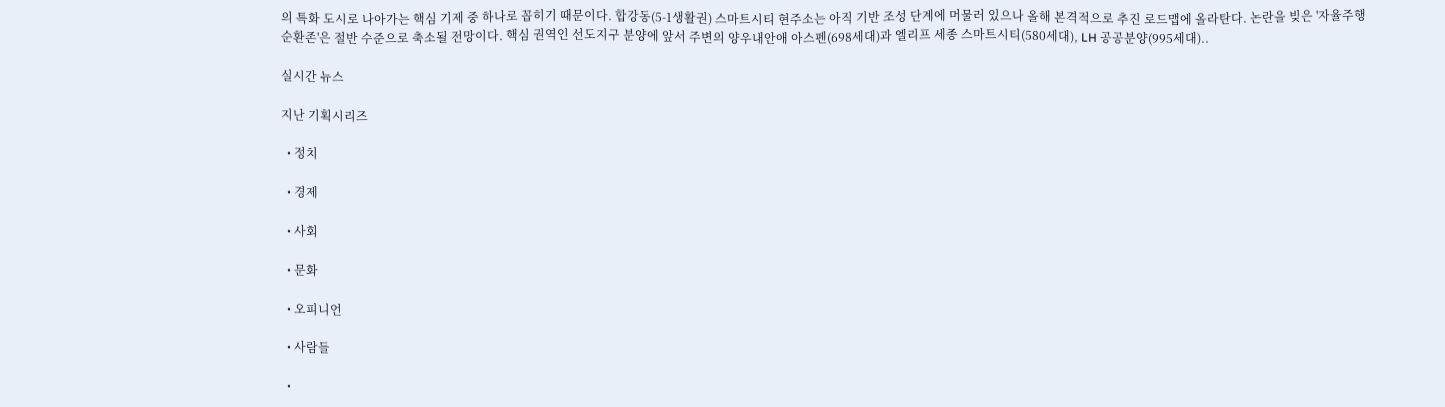의 특화 도시로 나아가는 핵심 기제 중 하나로 꼽히기 때문이다. 합강동(5-1생활권) 스마트시티 현주소는 아직 기반 조성 단계에 머물러 있으나 올해 본격적으로 추진 로드맵에 올라탄다. 논란을 빚은 '자율주행 순환존'은 절반 수준으로 축소될 전망이다. 핵심 권역인 선도지구 분양에 앞서 주변의 양우내안애 아스펜(698세대)과 엘리프 세종 스마트시티(580세대), LH 공공분양(995세대)..

실시간 뉴스

지난 기획시리즈

  • 정치

  • 경제

  • 사회

  • 문화

  • 오피니언

  • 사람들

  •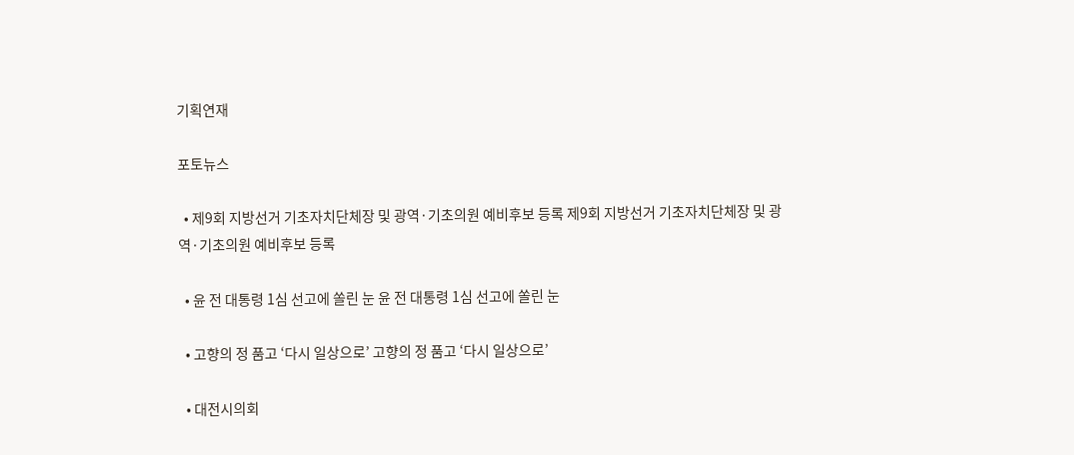기획연재

포토뉴스

  • 제9회 지방선거 기초자치단체장 및 광역·기초의원 예비후보 등록 제9회 지방선거 기초자치단체장 및 광역·기초의원 예비후보 등록

  • 윤 전 대통령 1심 선고에 쏠린 눈 윤 전 대통령 1심 선고에 쏠린 눈

  • 고향의 정 품고 ‘다시 일상으로’ 고향의 정 품고 ‘다시 일상으로’

  • 대전시의회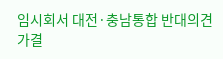임시회서 대전·충남통합 반대의견 가결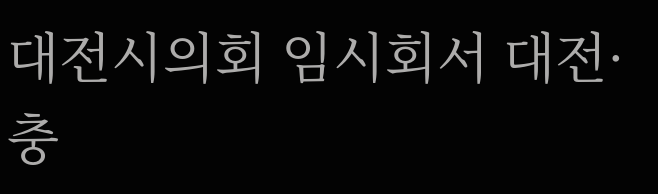대전시의회 임시회서 대전·충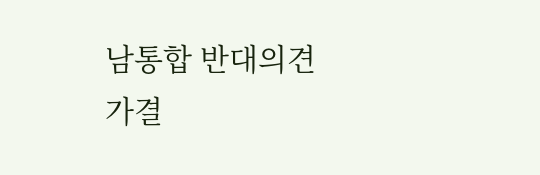남통합 반대의견 가결